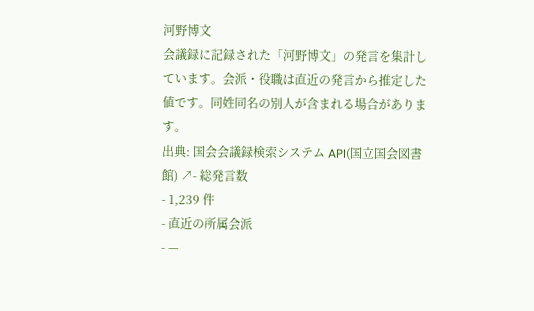河野博文
会議録に記録された「河野博文」の発言を集計しています。会派・役職は直近の発言から推定した値です。同姓同名の別人が含まれる場合があります。
出典: 国会会議録検索システム API(国立国会図書館) ↗- 総発言数
- 1,239 件
- 直近の所属会派
- —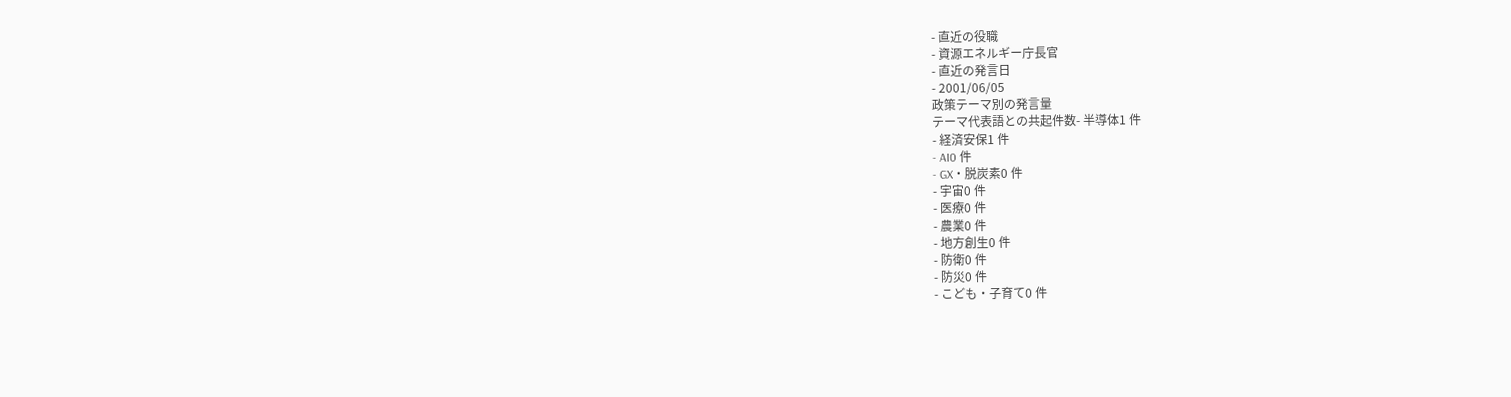- 直近の役職
- 資源エネルギー庁長官
- 直近の発言日
- 2001/06/05
政策テーマ別の発言量
テーマ代表語との共起件数- 半導体1 件
- 経済安保1 件
- AI0 件
- GX・脱炭素0 件
- 宇宙0 件
- 医療0 件
- 農業0 件
- 地方創生0 件
- 防衛0 件
- 防災0 件
- こども・子育て0 件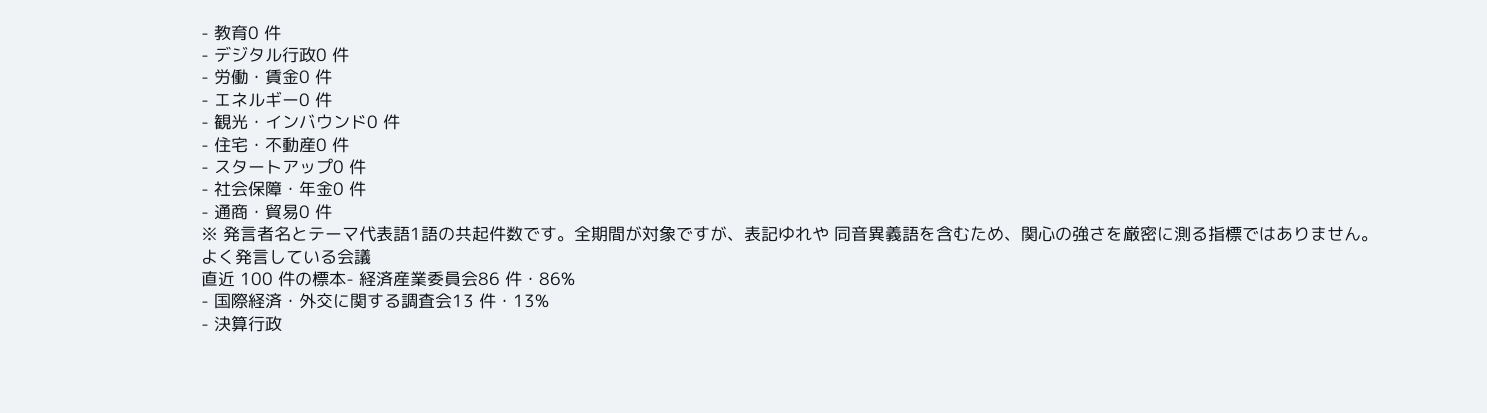- 教育0 件
- デジタル行政0 件
- 労働・賃金0 件
- エネルギー0 件
- 観光・インバウンド0 件
- 住宅・不動産0 件
- スタートアップ0 件
- 社会保障・年金0 件
- 通商・貿易0 件
※ 発言者名とテーマ代表語1語の共起件数です。全期間が対象ですが、表記ゆれや 同音異義語を含むため、関心の強さを厳密に測る指標ではありません。
よく発言している会議
直近 100 件の標本- 経済産業委員会86 件・86%
- 国際経済・外交に関する調査会13 件・13%
- 決算行政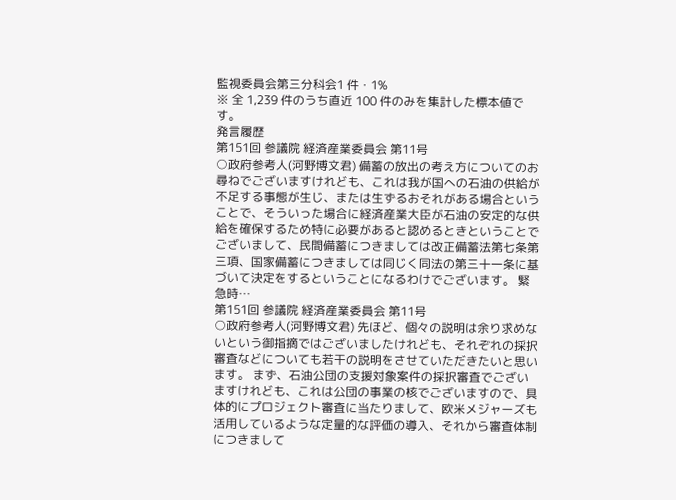監視委員会第三分科会1 件・1%
※ 全 1,239 件のうち直近 100 件のみを集計した標本値です。
発言履歴
第151回 参議院 経済産業委員会 第11号
○政府参考人(河野博文君) 備蓄の放出の考え方についてのお尋ねでございますけれども、これは我が国への石油の供給が不足する事態が生じ、または生ずるおそれがある場合ということで、そういった場合に経済産業大臣が石油の安定的な供給を確保するため特に必要があると認めるときということでございまして、民間備蓄につきましては改正備蓄法第七条第三項、国家備蓄につきましては同じく同法の第三十一条に基づいて決定をするということになるわけでございます。 緊急時…
第151回 参議院 経済産業委員会 第11号
○政府参考人(河野博文君) 先ほど、個々の説明は余り求めないという御指摘ではございましたけれども、それぞれの採択審査などについても若干の説明をさせていただきたいと思います。 まず、石油公団の支援対象案件の採択審査でございますけれども、これは公団の事業の核でございますので、具体的にプロジェクト審査に当たりまして、欧米メジャーズも活用しているような定量的な評価の導入、それから審査体制につきまして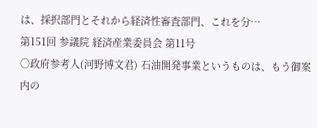は、採択部門とそれから経済性審査部門、これを分…
第151回 参議院 経済産業委員会 第11号
○政府参考人(河野博文君) 石油開発事業というものは、もう御案内の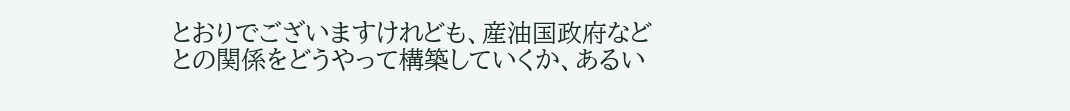とおりでございますけれども、産油国政府などとの関係をどうやって構築していくか、あるい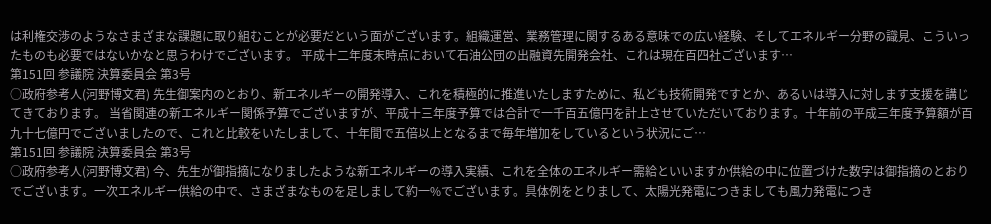は利権交渉のようなさまざまな課題に取り組むことが必要だという面がございます。組織運営、業務管理に関するある意味での広い経験、そしてエネルギー分野の識見、こういったものも必要ではないかなと思うわけでございます。 平成十二年度末時点において石油公団の出融資先開発会社、これは現在百四社ございます…
第151回 参議院 決算委員会 第3号
○政府参考人(河野博文君) 先生御案内のとおり、新エネルギーの開発導入、これを積極的に推進いたしますために、私ども技術開発ですとか、あるいは導入に対します支援を講じてきております。 当省関連の新エネルギー関係予算でございますが、平成十三年度予算では合計で一千百五億円を計上させていただいております。十年前の平成三年度予算額が百九十七億円でございましたので、これと比較をいたしまして、十年間で五倍以上となるまで毎年増加をしているという状況にご…
第151回 参議院 決算委員会 第3号
○政府参考人(河野博文君) 今、先生が御指摘になりましたような新エネルギーの導入実績、これを全体のエネルギー需給といいますか供給の中に位置づけた数字は御指摘のとおりでございます。一次エネルギー供給の中で、さまざまなものを足しまして約一%でございます。具体例をとりまして、太陽光発電につきましても風力発電につき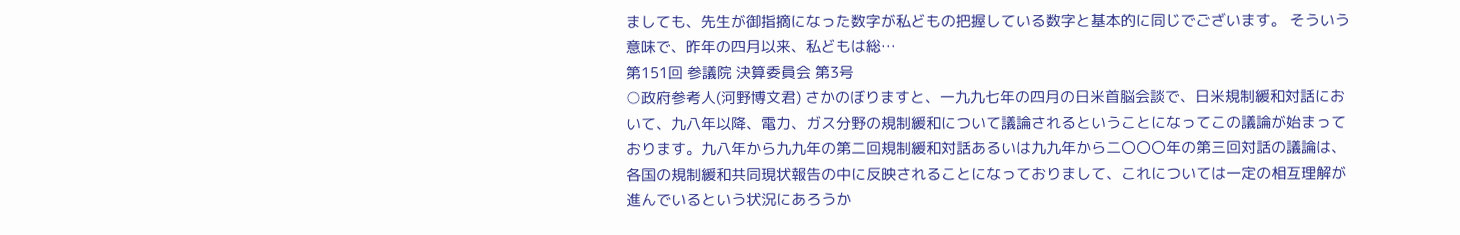ましても、先生が御指摘になった数字が私どもの把握している数字と基本的に同じでございます。 そういう意味で、昨年の四月以来、私どもは総…
第151回 参議院 決算委員会 第3号
○政府参考人(河野博文君) さかのぼりますと、一九九七年の四月の日米首脳会談で、日米規制緩和対話において、九八年以降、電力、ガス分野の規制緩和について議論されるということになってこの議論が始まっております。九八年から九九年の第二回規制緩和対話あるいは九九年から二〇〇〇年の第三回対話の議論は、各国の規制緩和共同現状報告の中に反映されることになっておりまして、これについては一定の相互理解が進んでいるという状況にあろうか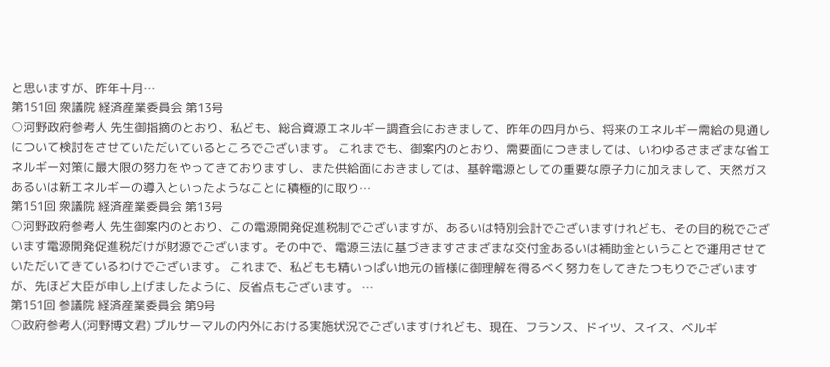と思いますが、昨年十月…
第151回 衆議院 経済産業委員会 第13号
○河野政府参考人 先生御指摘のとおり、私ども、総合資源エネルギー調査会におきまして、昨年の四月から、将来のエネルギー需給の見通しについて検討をさせていただいているところでございます。 これまでも、御案内のとおり、需要面につきましては、いわゆるさまざまな省エネルギー対策に最大限の努力をやってきておりますし、また供給面におきましては、基幹電源としての重要な原子力に加えまして、天然ガスあるいは新エネルギーの導入といったようなことに積極的に取り…
第151回 衆議院 経済産業委員会 第13号
○河野政府参考人 先生御案内のとおり、この電源開発促進税制でございますが、あるいは特別会計でございますけれども、その目的税でございます電源開発促進税だけが財源でございます。その中で、電源三法に基づきますさまざまな交付金あるいは補助金ということで運用させていただいてきているわけでございます。 これまで、私どもも精いっぱい地元の皆様に御理解を得るべく努力をしてきたつもりでございますが、先ほど大臣が申し上げましたように、反省点もございます。 …
第151回 参議院 経済産業委員会 第9号
○政府参考人(河野博文君) プルサーマルの内外における実施状況でございますけれども、現在、フランス、ドイツ、スイス、ベルギ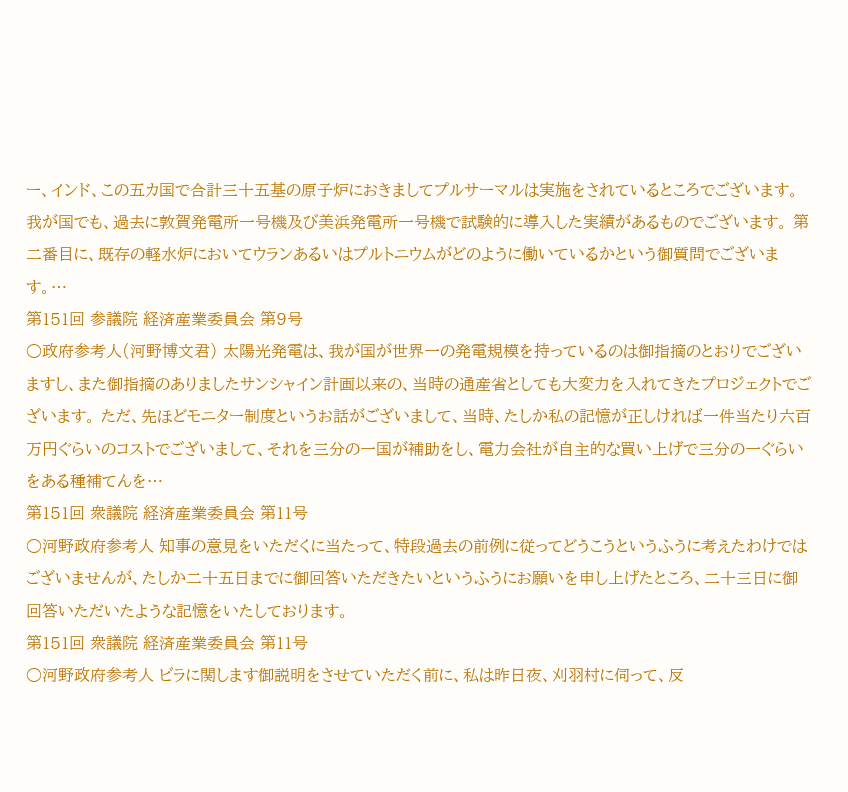ー、インド、この五カ国で合計三十五基の原子炉におきましてプルサーマルは実施をされているところでございます。 我が国でも、過去に敦賀発電所一号機及び美浜発電所一号機で試験的に導入した実績があるものでございます。 第二番目に、既存の軽水炉においてウランあるいはプルトニウムがどのように働いているかという御質問でございます。…
第151回 参議院 経済産業委員会 第9号
○政府参考人(河野博文君) 太陽光発電は、我が国が世界一の発電規模を持っているのは御指摘のとおりでございますし、また御指摘のありましたサンシャイン計画以来の、当時の通産省としても大変力を入れてきたプロジェクトでございます。 ただ、先ほどモニター制度というお話がございまして、当時、たしか私の記憶が正しければ一件当たり六百万円ぐらいのコストでございまして、それを三分の一国が補助をし、電力会社が自主的な買い上げで三分の一ぐらいをある種補てんを…
第151回 衆議院 経済産業委員会 第11号
○河野政府参考人 知事の意見をいただくに当たって、特段過去の前例に従ってどうこうというふうに考えたわけではございませんが、たしか二十五日までに御回答いただきたいというふうにお願いを申し上げたところ、二十三日に御回答いただいたような記憶をいたしております。
第151回 衆議院 経済産業委員会 第11号
○河野政府参考人 ビラに関します御説明をさせていただく前に、私は昨日夜、刈羽村に伺って、反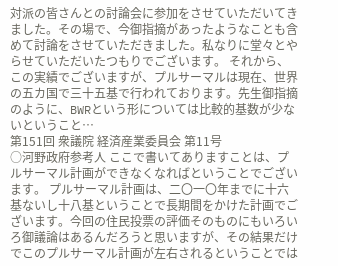対派の皆さんとの討論会に参加をさせていただいてきました。その場で、今御指摘があったようなことも含めて討論をさせていただきました。私なりに堂々とやらせていただいたつもりでございます。 それから、この実績でございますが、プルサーマルは現在、世界の五カ国で三十五基で行われております。先生御指摘のように、BWRという形については比較的基数が少ないということ…
第151回 衆議院 経済産業委員会 第11号
○河野政府参考人 ここで書いてありますことは、プルサーマル計画ができなくなればということでございます。 プルサーマル計画は、二〇一〇年までに十六基ないし十八基ということで長期間をかけた計画でございます。今回の住民投票の評価そのものにもいろいろ御議論はあるんだろうと思いますが、その結果だけでこのプルサーマル計画が左右されるということでは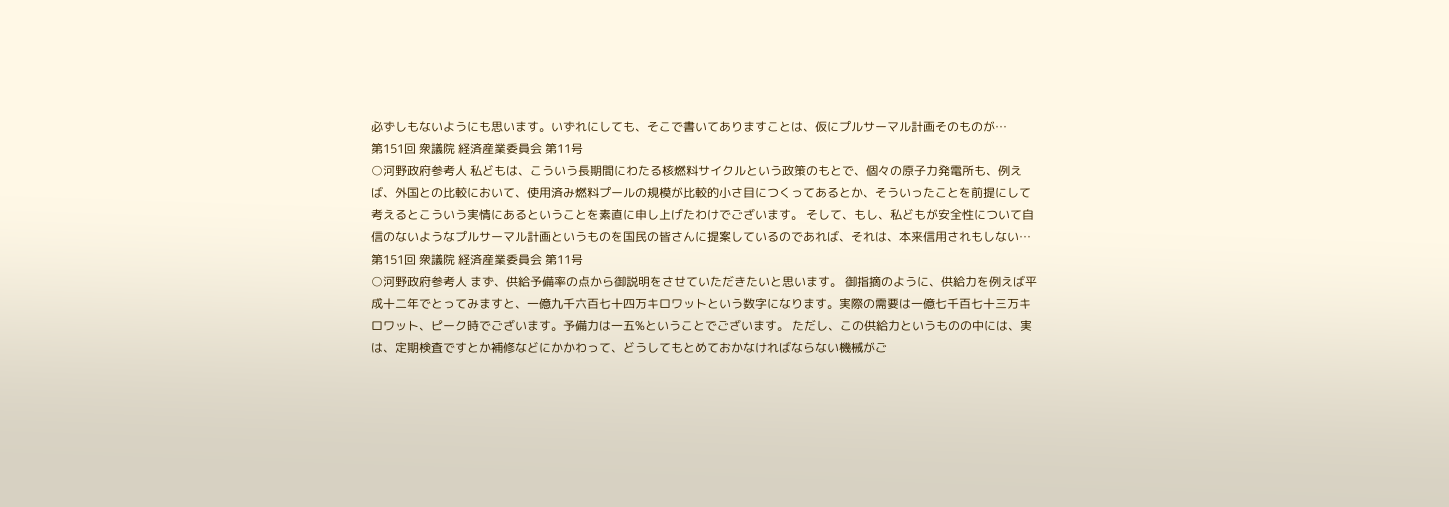必ずしもないようにも思います。いずれにしても、そこで書いてありますことは、仮にプルサーマル計画そのものが…
第151回 衆議院 経済産業委員会 第11号
○河野政府参考人 私どもは、こういう長期間にわたる核燃料サイクルという政策のもとで、個々の原子力発電所も、例えば、外国との比較において、使用済み燃料プールの規模が比較的小さ目につくってあるとか、そういったことを前提にして考えるとこういう実情にあるということを素直に申し上げたわけでございます。 そして、もし、私どもが安全性について自信のないようなプルサーマル計画というものを国民の皆さんに提案しているのであれば、それは、本来信用されもしない…
第151回 衆議院 経済産業委員会 第11号
○河野政府参考人 まず、供給予備率の点から御説明をさせていただきたいと思います。 御指摘のように、供給力を例えば平成十二年でとってみますと、一億九千六百七十四万キロワットという数字になります。実際の需要は一億七千百七十三万キロワット、ピーク時でございます。予備力は一五%ということでございます。 ただし、この供給力というものの中には、実は、定期検査ですとか補修などにかかわって、どうしてもとめておかなければならない機械がご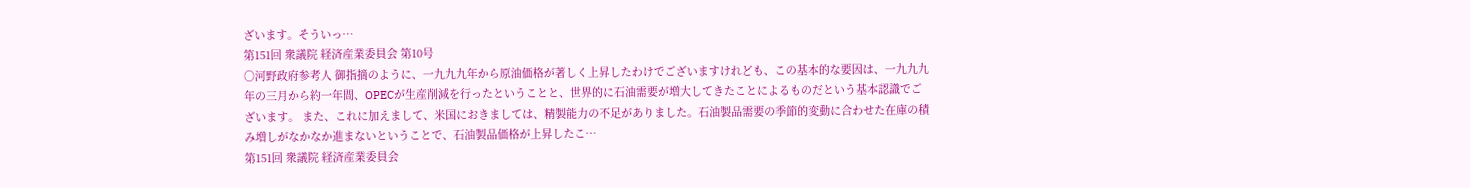ざいます。そういっ…
第151回 衆議院 経済産業委員会 第10号
○河野政府参考人 御指摘のように、一九九九年から原油価格が著しく上昇したわけでございますけれども、この基本的な要因は、一九九九年の三月から約一年間、OPECが生産削減を行ったということと、世界的に石油需要が増大してきたことによるものだという基本認識でございます。 また、これに加えまして、米国におきましては、精製能力の不足がありました。石油製品需要の季節的変動に合わせた在庫の積み増しがなかなか進まないということで、石油製品価格が上昇したこ…
第151回 衆議院 経済産業委員会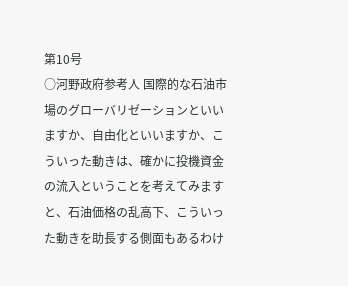第10号
○河野政府参考人 国際的な石油市場のグローバリゼーションといいますか、自由化といいますか、こういった動きは、確かに投機資金の流入ということを考えてみますと、石油価格の乱高下、こういった動きを助長する側面もあるわけ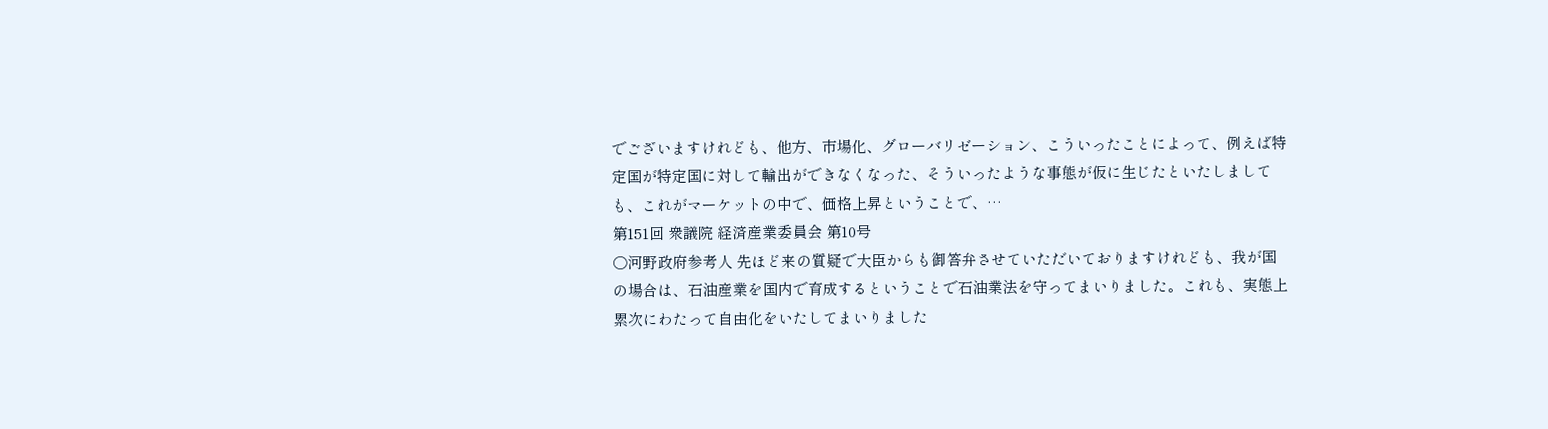でございますけれども、他方、市場化、グローバリゼーション、こういったことによって、例えば特定国が特定国に対して輸出ができなくなった、そういったような事態が仮に生じたといたしましても、これがマーケットの中で、価格上昇ということで、…
第151回 衆議院 経済産業委員会 第10号
○河野政府参考人 先ほど来の質疑で大臣からも御答弁させていただいておりますけれども、我が国の場合は、石油産業を国内で育成するということで石油業法を守ってまいりました。これも、実態上累次にわたって自由化をいたしてまいりました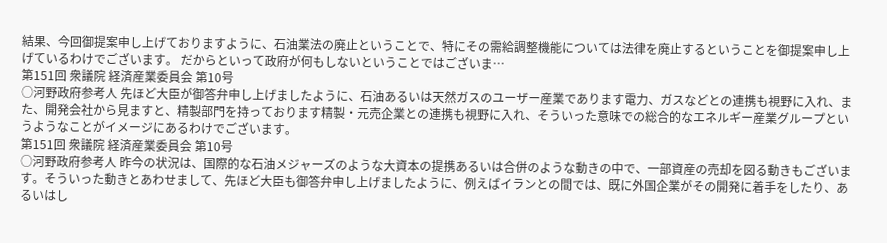結果、今回御提案申し上げておりますように、石油業法の廃止ということで、特にその需給調整機能については法律を廃止するということを御提案申し上げているわけでございます。 だからといって政府が何もしないということではございま…
第151回 衆議院 経済産業委員会 第10号
○河野政府参考人 先ほど大臣が御答弁申し上げましたように、石油あるいは天然ガスのユーザー産業であります電力、ガスなどとの連携も視野に入れ、また、開発会社から見ますと、精製部門を持っております精製・元売企業との連携も視野に入れ、そういった意味での総合的なエネルギー産業グループというようなことがイメージにあるわけでございます。
第151回 衆議院 経済産業委員会 第10号
○河野政府参考人 昨今の状況は、国際的な石油メジャーズのような大資本の提携あるいは合併のような動きの中で、一部資産の売却を図る動きもございます。そういった動きとあわせまして、先ほど大臣も御答弁申し上げましたように、例えばイランとの間では、既に外国企業がその開発に着手をしたり、あるいはし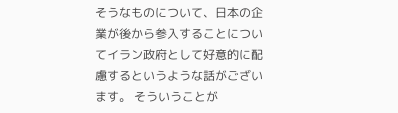そうなものについて、日本の企業が後から参入することについてイラン政府として好意的に配慮するというような話がございます。 そういうことが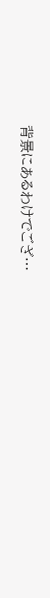背景にあるわけでござ…